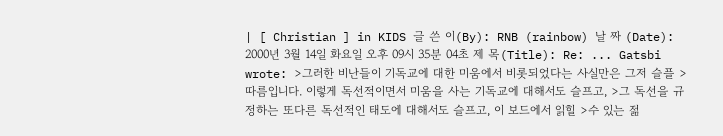| [ Christian ] in KIDS 글 쓴 이(By): RNB (rainbow) 날 짜 (Date): 2000년 3월 14일 화요일 오후 09시 35분 04초 제 목(Title): Re: ... Gatsbi wrote: >그러한 비난들이 기독교에 대한 미움에서 비롯되었다는 사실만은 그저 슬플 >따름입니다. 이렇게 독선적이면서 미움을 사는 기독교에 대해서도 슬프고, >그 독선을 규정하는 또다른 독선적인 태도에 대해서도 슬프고, 이 보드에서 읽힐 >수 있는 젊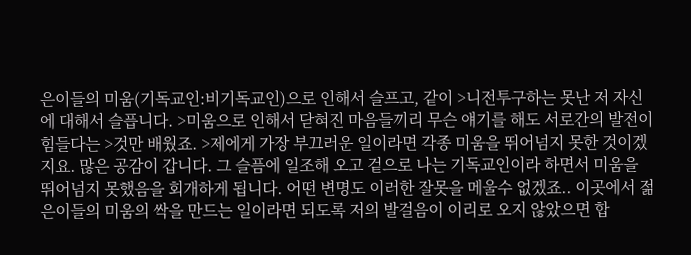은이들의 미움(기독교인:비기독교인)으로 인해서 슬프고, 같이 >니전투구하는 못난 저 자신에 대해서 슬픕니다. >미움으로 인해서 닫혀진 마음들끼리 무슨 얘기를 해도 서로간의 발전이 힘들다는 >것만 배웠죠. >제에게 가장 부끄러운 일이라면 각종 미움을 뛰어넘지 못한 것이겠지요. 많은 공감이 갑니다. 그 슬픔에 일조해 오고 겉으로 나는 기독교인이라 하면서 미움을 뛰어넘지 못했음을 회개하게 됩니다. 어떤 변명도 이러한 잘못을 메울수 없겠죠.. 이곳에서 젊은이들의 미움의 싹을 만드는 일이라면 되도록 저의 발걸음이 이리로 오지 않았으면 합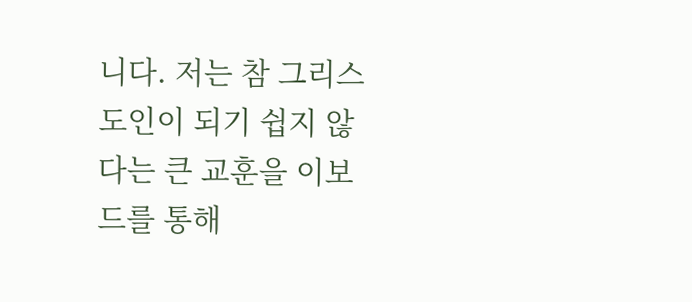니다. 저는 참 그리스도인이 되기 쉽지 않다는 큰 교훈을 이보드를 통해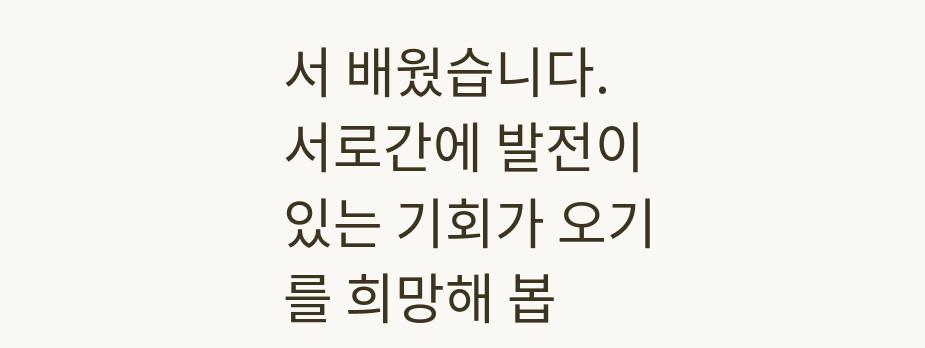서 배웠습니다. 서로간에 발전이 있는 기회가 오기를 희망해 봅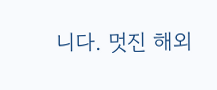니다. 멋진 해외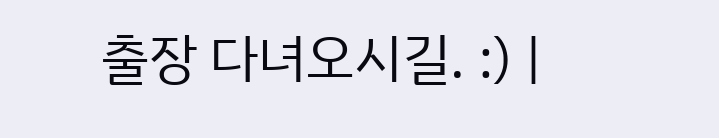출장 다녀오시길. :) |